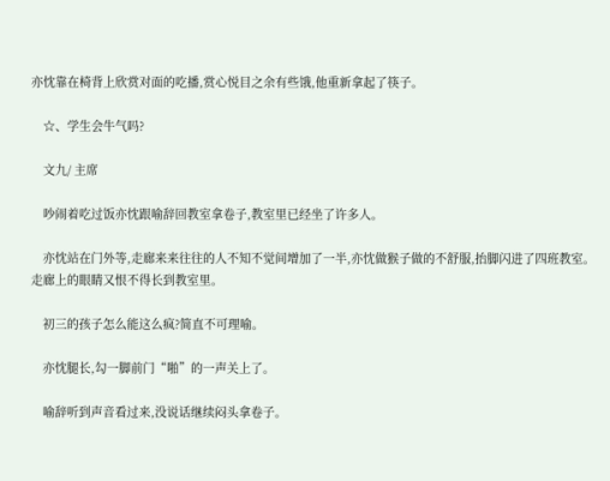亦忱靠在椅背上欣赏对面的吃播,赏心悦目之余有些饿,他重新拿起了筷子。

    ☆、学生会牛气吗?

    文九/ 主席

    吵闹着吃过饭亦忱跟喻辞回教室拿卷子,教室里已经坐了许多人。

    亦忱站在门外等,走廊来来往往的人不知不觉间增加了一半,亦忱做猴子做的不舒服,抬脚闪进了四班教室。走廊上的眼睛又恨不得长到教室里。

    初三的孩子怎么能这么疯?简直不可理喻。

    亦忱腿长,勾一脚前门“啪”的一声关上了。

    喻辞听到声音看过来,没说话继续闷头拿卷子。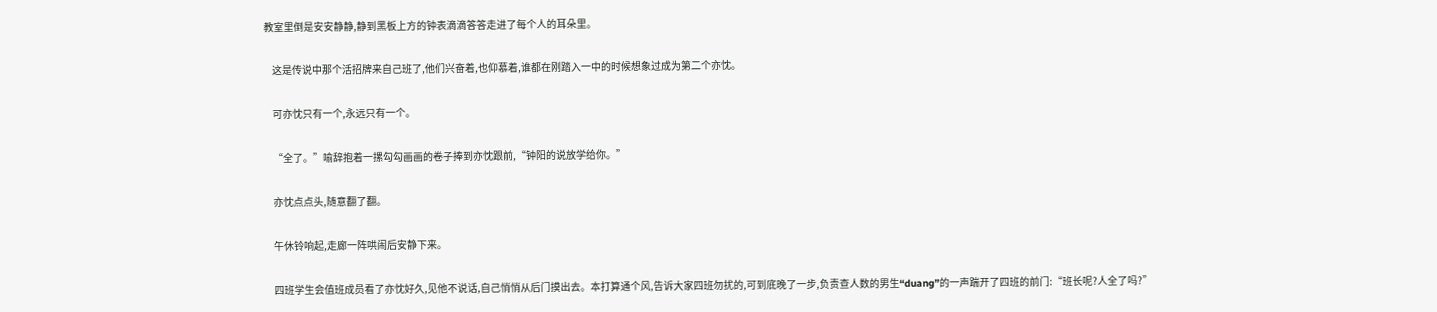教室里倒是安安静静,静到黑板上方的钟表滴滴答答走进了每个人的耳朵里。

    这是传说中那个活招牌来自己班了,他们兴奋着,也仰慕着,谁都在刚踏入一中的时候想象过成为第二个亦忱。

    可亦忱只有一个,永远只有一个。

    “全了。”喻辞抱着一摞勾勾画画的卷子捧到亦忱跟前,“钟阳的说放学给你。”

    亦忱点点头,随意翻了翻。

    午休铃响起,走廊一阵哄闹后安静下来。

    四班学生会值班成员看了亦忱好久,见他不说话,自己悄悄从后门摸出去。本打算通个风,告诉大家四班勿扰的,可到底晚了一步,负责查人数的男生“duang”的一声踹开了四班的前门:“班长呢?人全了吗?”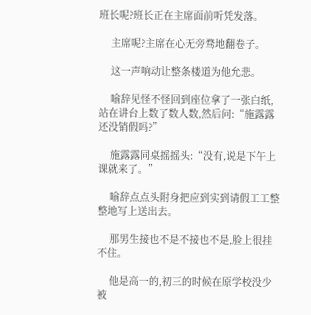班长呢?班长正在主席面前听凭发落。

    主席呢?主席在心无旁骛地翻卷子。

    这一声响动让整条楼道为他允悲。

    喻辞见怪不怪回到座位拿了一张白纸,站在讲台上数了数人数,然后问:“施露露还没销假吗?”

    施露露同桌摇摇头:“没有,说是下午上课就来了。”

    喻辞点点头附身把应到实到请假工工整整地写上送出去。

    那男生接也不是不接也不是,脸上很挂不住。

    他是高一的,初三的时候在原学校没少被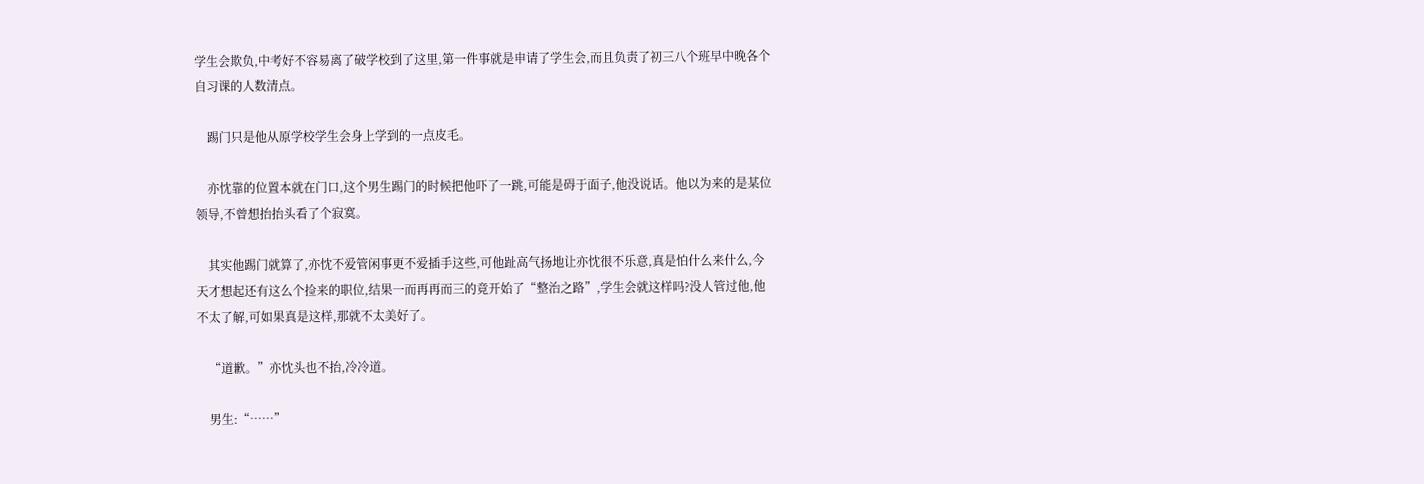学生会欺负,中考好不容易离了破学校到了这里,第一件事就是申请了学生会,而且负责了初三八个班早中晚各个自习课的人数清点。

    踢门只是他从原学校学生会身上学到的一点皮毛。

    亦忱靠的位置本就在门口,这个男生踢门的时候把他吓了一跳,可能是碍于面子,他没说话。他以为来的是某位领导,不曾想抬抬头看了个寂寞。

    其实他踢门就算了,亦忱不爱管闲事更不爱插手这些,可他趾高气扬地让亦忱很不乐意,真是怕什么来什么,今天才想起还有这么个捡来的职位,结果一而再再而三的竟开始了“整治之路”,学生会就这样吗?没人管过他,他不太了解,可如果真是这样,那就不太美好了。

    “道歉。”亦忱头也不抬,冷冷道。

    男生:“……”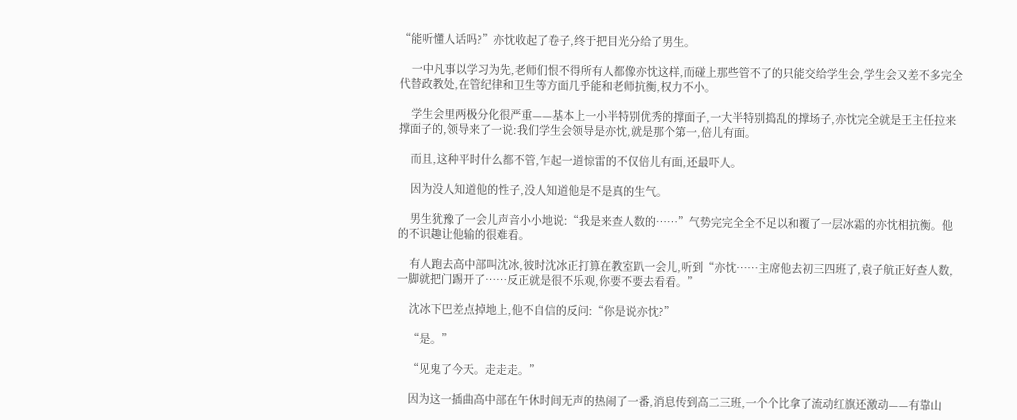“能听懂人话吗?”亦忱收起了卷子,终于把目光分给了男生。

    一中凡事以学习为先,老师们恨不得所有人都像亦忱这样,而碰上那些管不了的只能交给学生会,学生会又差不多完全代替政教处,在管纪律和卫生等方面几乎能和老师抗衡,权力不小。

    学生会里两极分化很严重——基本上一小半特别优秀的撑面子,一大半特别捣乱的撑场子,亦忱完全就是王主任拉来撑面子的,领导来了一说:我们学生会领导是亦忱,就是那个第一,倍儿有面。

    而且,这种平时什么都不管,乍起一道惊雷的不仅倍儿有面,还最吓人。

    因为没人知道他的性子,没人知道他是不是真的生气。

    男生犹豫了一会儿声音小小地说:“我是来查人数的……”气势完完全全不足以和覆了一层冰霜的亦忱相抗衡。他的不识趣让他输的很难看。

    有人跑去高中部叫沈冰,彼时沈冰正打算在教室趴一会儿,听到“亦忱……主席他去初三四班了,袁子航正好查人数,一脚就把门踢开了……反正就是很不乐观,你要不要去看看。”

    沈冰下巴差点掉地上,他不自信的反问:“你是说亦忱?”

    “是。”

    “见鬼了今天。走走走。”

    因为这一插曲高中部在午休时间无声的热闹了一番,消息传到高二三班,一个个比拿了流动红旗还激动——有靠山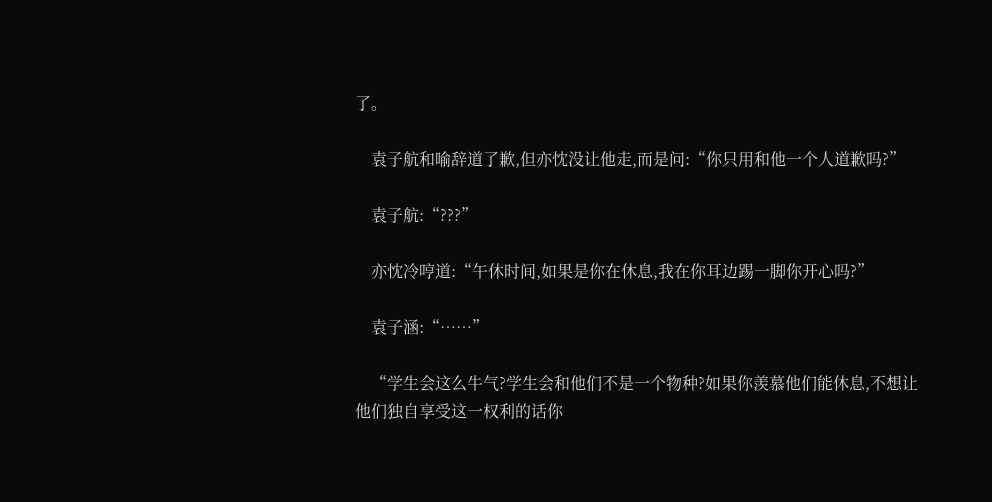了。

    袁子航和喻辞道了歉,但亦忱没让他走,而是问:“你只用和他一个人道歉吗?”

    袁子航:“???”

    亦忱冷哼道:“午休时间,如果是你在休息,我在你耳边踢一脚你开心吗?”

    袁子涵:“……”

    “学生会这么牛气?学生会和他们不是一个物种?如果你羡慕他们能休息,不想让他们独自享受这一权利的话你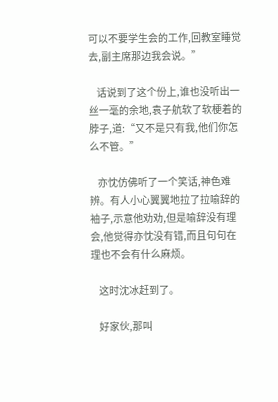可以不要学生会的工作,回教室睡觉去,副主席那边我会说。”

    话说到了这个份上,谁也没听出一丝一毫的余地,袁子航软了软梗着的脖子,道:“又不是只有我,他们你怎么不管。”

    亦忱仿佛听了一个笑话,神色难辨。有人小心翼翼地拉了拉喻辞的袖子,示意他劝劝,但是喻辞没有理会,他觉得亦忱没有错,而且句句在理也不会有什么麻烦。

    这时沈冰赶到了。

    好家伙,那叫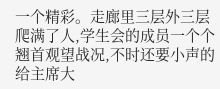一个精彩。走廊里三层外三层爬满了人,学生会的成员一个个翘首观望战况,不时还要小声的给主席大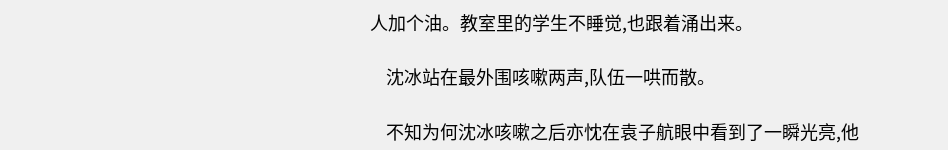人加个油。教室里的学生不睡觉,也跟着涌出来。

    沈冰站在最外围咳嗽两声,队伍一哄而散。

    不知为何沈冰咳嗽之后亦忱在袁子航眼中看到了一瞬光亮,他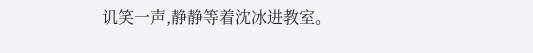讥笑一声,静静等着沈冰进教室。